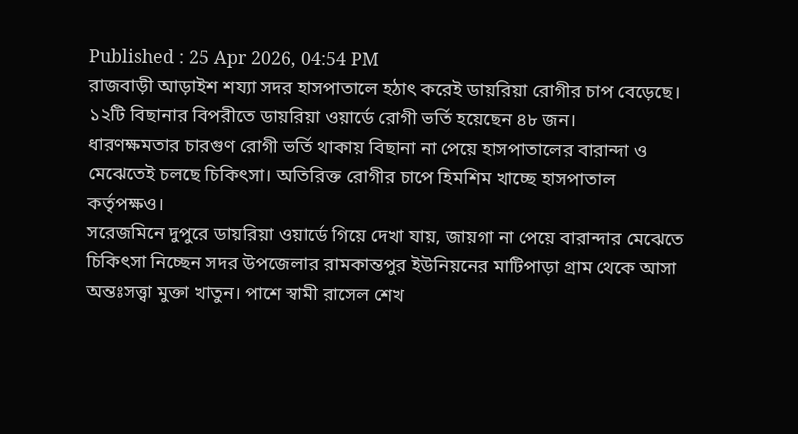Published : 25 Apr 2026, 04:54 PM
রাজবাড়ী আড়াইশ শয্যা সদর হাসপাতালে হঠাৎ করেই ডায়রিয়া রোগীর চাপ বেড়েছে। ১২টি বিছানার বিপরীতে ডায়রিয়া ওয়ার্ডে রোগী ভর্তি হয়েছেন ৪৮ জন।
ধারণক্ষমতার চারগুণ রোগী ভর্তি থাকায় বিছানা না পেয়ে হাসপাতালের বারান্দা ও মেঝেতেই চলছে চিকিৎসা। অতিরিক্ত রোগীর চাপে হিমশিম খাচ্ছে হাসপাতাল কর্তৃপক্ষও।
সরেজমিনে দুপুরে ডায়রিয়া ওয়ার্ডে গিয়ে দেখা যায়, জায়গা না পেয়ে বারান্দার মেঝেতে চিকিৎসা নিচ্ছেন সদর উপজেলার রামকান্তপুর ইউনিয়নের মাটিপাড়া গ্রাম থেকে আসা অন্তঃসত্ত্বা মুক্তা খাতুন। পাশে স্বামী রাসেল শেখ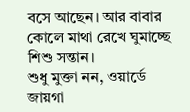বসে আছেন। আর বাবার কোলে মাথা রেখে ঘুমাচ্ছে শিশু সন্তান।
শুধু মুক্তা নন, ওয়ার্ডে জায়গা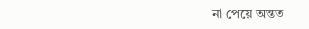না পেয়ে অন্তত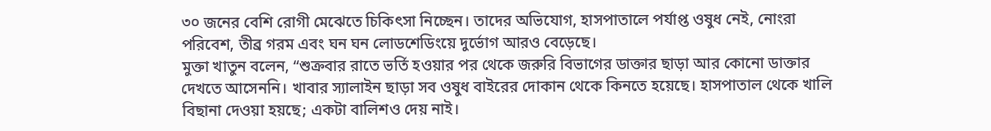৩০ জনের বেশি রোগী মেঝেতে চিকিৎসা নিচ্ছেন। তাদের অভিযোগ, হাসপাতালে পর্যাপ্ত ওষুধ নেই, নোংরা পরিবেশ, তীব্র গরম এবং ঘন ঘন লোডশেডিংয়ে দুর্ভোগ আরও বেড়েছে।
মুক্তা খাতুন বলেন, “শুক্রবার রাতে ভর্তি হওয়ার পর থেকে জরুরি বিভাগের ডাক্তার ছাড়া আর কোনো ডাক্তার দেখতে আসেননি। খাবার স্যালাইন ছাড়া সব ওষুধ বাইরের দোকান থেকে কিনতে হয়েছে। হাসপাতাল থেকে খালি বিছানা দেওয়া হয়ছে; একটা বালিশও দেয় নাই।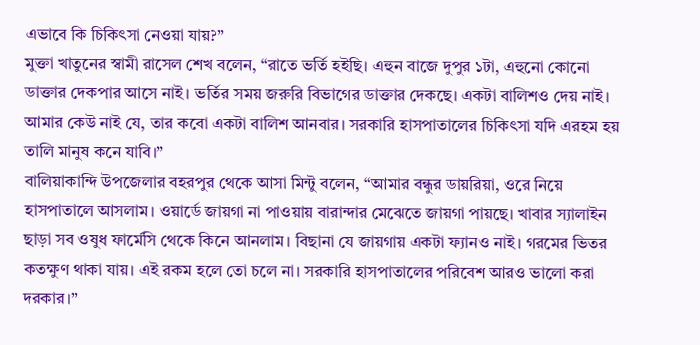এভাবে কি চিকিৎসা নেওয়া যায়?”
মুক্তা খাতুনের স্বামী রাসেল শেখ বলেন, “রাতে ভর্তি হইছি। এহুন বাজে দুপুর ১টা, এহুনো কোনো ডাক্তার দেকপার আসে নাই। ভর্তির সময় জরুরি বিভাগের ডাক্তার দেকছে। একটা বালিশও দেয় নাই। আমার কেউ নাই যে, তার কবো একটা বালিশ আনবার। সরকারি হাসপাতালের চিকিৎসা যদি এরহম হয় তালি মানুষ কনে যাবি।”
বালিয়াকান্দি উপজেলার বহরপুর থেকে আসা মিন্টু বলেন, “আমার বন্ধুর ডায়রিয়া, ওরে নিয়ে হাসপাতালে আসলাম। ওয়ার্ডে জায়গা না পাওয়ায় বারান্দার মেঝেতে জায়গা পায়ছে। খাবার স্যালাইন ছাড়া সব ওষুধ ফার্মেসি থেকে কিনে আনলাম। বিছানা যে জায়গায় একটা ফ্যানও নাই। গরমের ভিতর কতক্ষুণ থাকা যায়। এই রকম হলে তো চলে না। সরকারি হাসপাতালের পরিবেশ আরও ভালো করা দরকার।”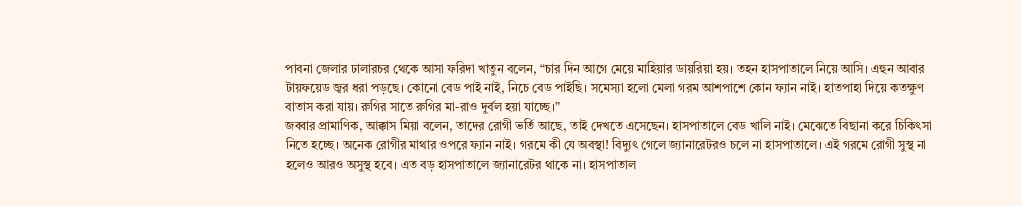পাবনা জেলার ঢালারচর থেকে আসা ফরিদা খাতুন বলেন, “চার দিন আগে মেয়ে মাহিয়ার ডায়রিয়া হয়। তহন হাসপাতালে নিয়ে আসি। এহুন আবার টায়ফয়েড জ্বর ধরা পড়ছে। কোনো বেড পাই নাই, নিচে বেড পাইছি। সমেস্যা হলো মেলা গরম আশপাশে কোন ফ্যান নাই। হাতপাহা দিয়ে কতক্ষুণ বাতাস করা যায়। রুগির সাতে রুগির মা-রাও দুর্বল হয়া যাচ্ছে।”
জব্বার প্রামাণিক, আক্কাস মিয়া বলেন, তাদের রোগী ভর্তি আছে, তাই দেখতে এসেছেন। হাসপাতালে বেড খালি নাই। মেঝেতে বিছানা করে চিকিৎসা নিতে হচ্ছে। অনেক রোগীর মাথার ওপরে ফ্যান নাই। গরমে কী যে অবস্থা! বিদ্যুৎ গেলে জ্যানারেটরও চলে না হাসপাতালে। এই গরমে রোগী সুস্থ না হলেও আরও অসুস্থ হবে। এত বড় হাসপাতালে জ্যানারেটর থাকে না। হাসপাতাল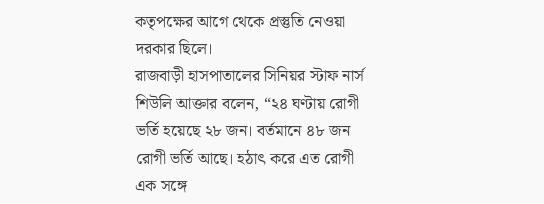কতৃপক্ষের আগে থেকে প্রস্তুতি নেওয়া দরকার ছিলে।
রাজবাড়ী হাসপাতালের সিনিয়র স্টাফ নার্স শিউলি আক্তার বলেন, “২৪ ঘণ্টায় রোগী ভর্তি হয়েছে ২৮ জন। বর্তমানে ৪৮ জন রোগী ভর্তি আছে। হঠাৎ করে এত রোগী এক সঙ্গে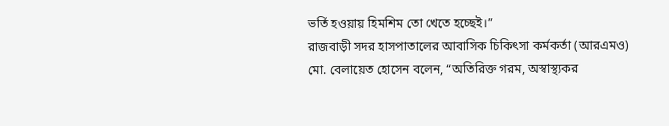ভর্তি হওয়ায় হিমশিম তো খেতে হচ্ছেই।”
রাজবাড়ী সদর হাসপাতালের আবাসিক চিকিৎসা কর্মকর্তা (আরএমও) মো. বেলায়েত হোসেন বলেন, “অতিরিক্ত গরম, অস্বাস্থ্যকর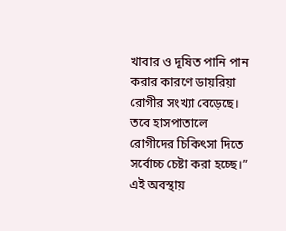খাবার ও দূষিত পানি পান করার কারণে ডায়রিয়া রোগীর সংখ্যা বেড়েছে। তবে হাসপাতালে রোগীদের চিকিৎসা দিতে সর্বোচ্চ চেষ্টা করা হচ্ছে।”
এই অবস্থায়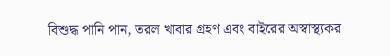বিশুদ্ধ পানি পান, তরল খাবার গ্রহণ এবং বাইরের অস্বাস্থ্যকর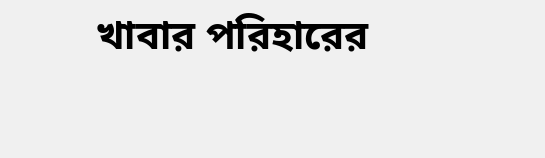খাবার পরিহারের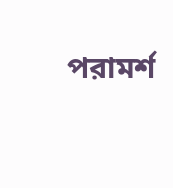পরামর্শ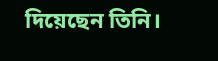দিয়েছেন তিনি।